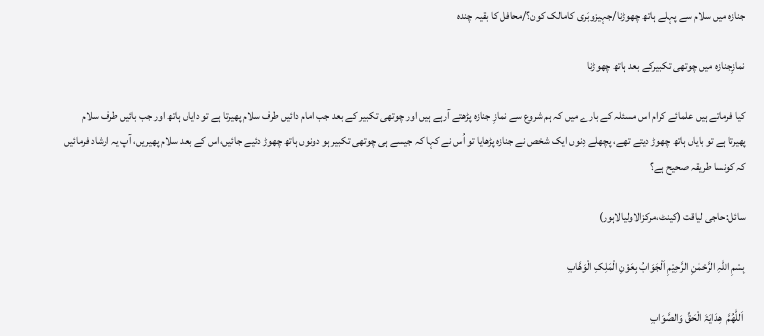جنازہ میں سلام سے پہلے ہاتھ چھوڑنا/جہیزوبَری کامالک کون؟/محافل کا بقیہ چندہ

نمازِجنازہ میں چوتھی تکبیرکے بعد ہاتھ چھوڑنا

کیا فرماتے ہیں علمائے کرام اس مسئلہ کے بارے میں کہ ہم شروع سے نمازِ جنازہ پڑھتے آرہے ہیں اور چوتھی تکبیر کے بعد جب امام دائیں طرف سلام پھیرتا ہے تو دایاں ہاتھ اور جب بائیں طرف سلام پھیرتا ہے تو بایاں ہاتھ چھوڑ دیتے تھے، پچھلے دِنوں ایک شخص نے جنازہ پڑھایا تو اُس نے کہا کہ جیسے ہی چوتھی تکبیر ہو دونوں ہاتھ چھوڑ دئیے جائیں،اس کے بعد سلام پھیریں، آپ یہ ارشاد فرمائیں کہ کونسا طریقہ صحیح ہے؟

سائل:حاجی لیاقت (کینٹ،مرکزالاولیالاہور)

بِسْمِ اللہِ الرَّحْمٰنِ الرَّحِیْمِ اَلْجَوَابُ بِعَوْنِ الْمَلِکِ الْوَھَّابِ

 اَللّٰھُمَّ  ھِدَایَۃَ الْحَقِّ وَالصَّوَابِ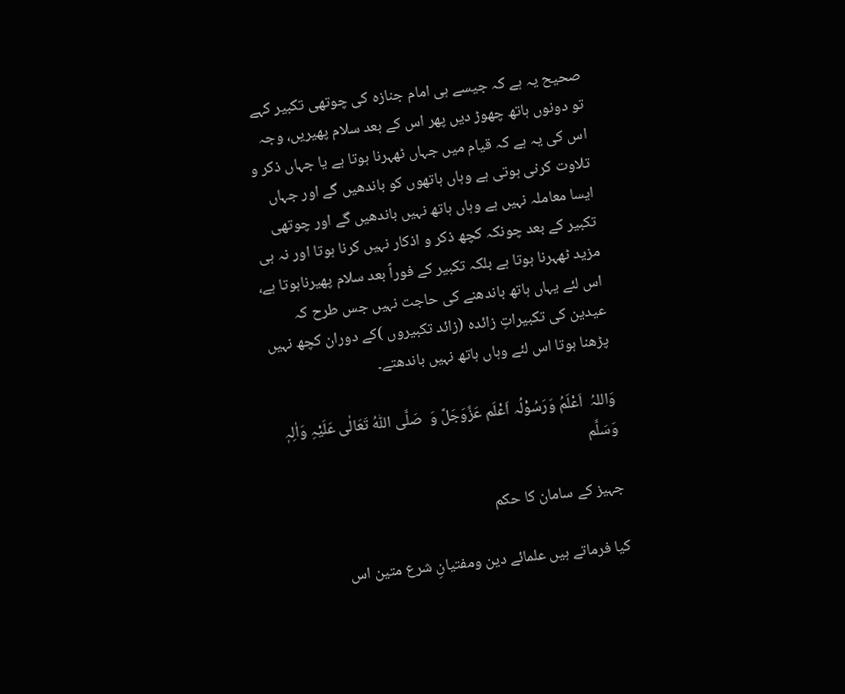صحیح یہ ہے کہ جیسے ہی امام جنازہ کی چوتھی تکبیر کہے تو دونوں ہاتھ چھوڑ دیں پھر اس کے بعد سلام پھیریں، وجہ اس کی یہ ہے کہ قیام میں جہاں ٹھہرنا ہوتا ہے یا جہاں ذکر و تلاوت کرنی ہوتی ہے وہاں ہاتھوں کو باندھیں گے اور جہاں ایسا معاملہ نہیں ہے وہاں ہاتھ نہیں باندھیں گے اور چوتھی تکبیر کے بعد چونکہ کچھ ذکر و اذکار نہیں کرنا ہوتا اور نہ ہی مزید ٹھہرنا ہوتا ہے بلکہ تکبیر کے فوراً بعد سلام پھیرناہوتا ہے، اس لئے یہاں ہاتھ باندھنے کی حاجت نہیں جس طرح کہ عیدین کی تکبیراتِ زائدہ (زائد تکبیروں )کے دوران کچھ نہیں پڑھنا ہوتا اس لئے وہاں ہاتھ نہیں باندھتے۔

وَاللہُ  اَعْلَمُ وَرَسُوْلُہ اَعْلَم عَزَّوَجَلَّ وَ  صَلَّی اللّٰہُ تَعَالٰی عَلَیْہِ وَاٰلِہٖ وَسَلَّم

جہیز کے سامان کا حکم

کیا فرماتے ہیں علمائے دین ومفتیانِ شرع متین اس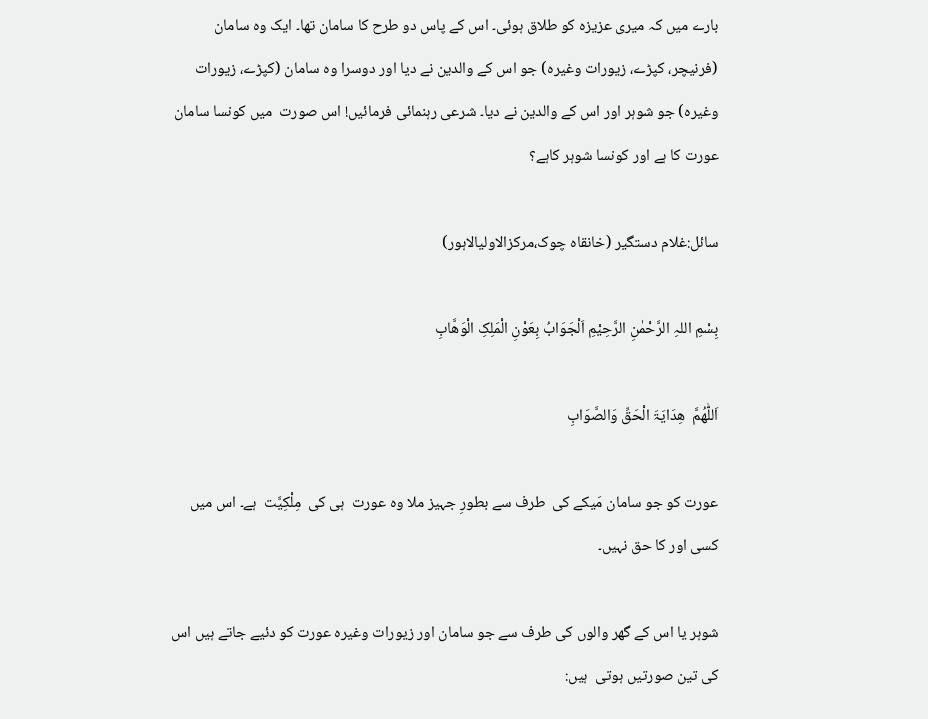بارے میں کہ میری عزیزہ کو طلاق ہوئی۔ اس کے پاس دو طرح کا سامان تھا۔ ایک وہ سامان (فرنیچر، کپڑے، زیورات وغیرہ) جو اس کے والدین نے دیا اور دوسرا وہ سامان (کپڑے، زیورات وغیرہ) جو شوہر اور اس کے والدین نے دیا۔ شرعی رہنمائی فرمائیں! اس صورت  میں کونسا سامان عورت کا ہے اور کونسا شوہر کاہے؟

سائل:غلام دستگیر (خانقاہ چوک،مرکزالاولیالاہور)

بِسْمِ اللہِ الرَّحْمٰنِ الرَّحِیْمِ اَلْجَوَابُ بِعَوْنِ الْمَلِکِ الْوَھَّابِ

اَللّٰھُمَّ  ھِدَایَۃَ الْحَقِّ وَالصَّوَابِ

عورت کو جو سامان مَیکے کی  طرف سے بطورِ جہیز ملا وہ عورت  ہی کی  مِلْکِیَّت  ہے۔ اس میں کسی اور کا حق نہیں۔

شوہر یا اس کے گھر والوں کی طرف سے جو سامان اور زیورات وغیرہ عورت کو دئیے جاتے ہیں اس کی تین صورتیں ہوتی  ہیں: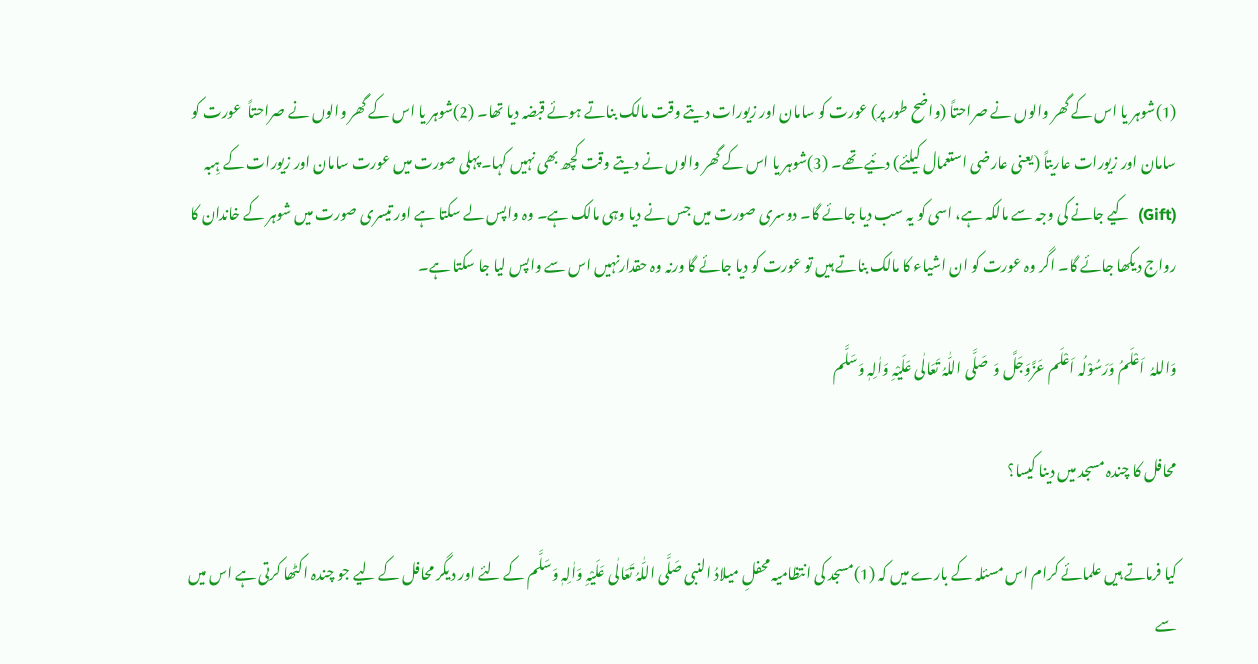(1)شوہر یا اس کے گھر والوں نے صراحتاً (واضح طور پر) عورت کو سامان اور زیورات دیتے وقت مالک بناتے ہوئے قبضہ دیا تھا۔ (2)شوہر یا اس کے گھر والوں نے صراحتاً  عورت کو سامان اور زیورات عاریتاً (یعنی عارضی استعمال کیلئے) دئیے تھے۔ (3)شوہر یا اس کے گھر والوں نے دیتے وقت کچھ بھی نہیں کہا۔پہلی صورت میں عورت سامان اور زیورات کے ہِبہ (Gift)  کیے جانے کی وجہ سے مالکہ ہے، اسی کو یہ سب دیا جائے گا۔ دوسری صورت میں جس نے دیا وہی مالک ہے۔ وہ واپس لے سکتا ہے اور تیسری صورت میں شوہر کے خاندان کا رواج دیکھا جائے گا۔ اگر وہ عورت کو ان اشیاء کا مالک بناتے ہیں تو عورت کو دیا جائے گا ورنہ وہ حقدارنہیں اس سے واپس لیا جا سکتا ہے۔

وَاللہُ  اَعْلَمُ وَرَسُوْلُہ اَعْلَم عَزَّوَجَلَّ وَ  صَلَّی اللّٰہُ تَعَالٰی عَلَیْہِ وَاٰلِہٖ وَسَلَّم

محافل کا چندہ مسجد میں دینا کیسا؟

کیا فرماتے ہیں علمائے کرام اس مسئلہ کے بارے میں کہ (1)مسجد کی انتظامیہ محفلِ میلادُ النبی صَلَّی اللّٰہُ تَعَالٰی عَلَیْہِ وَاٰلِہٖ وَسَلَّم کے لئے اور دیگر محافل کے لیے جو چندہ اکٹھا کرتی ہے اس میں سے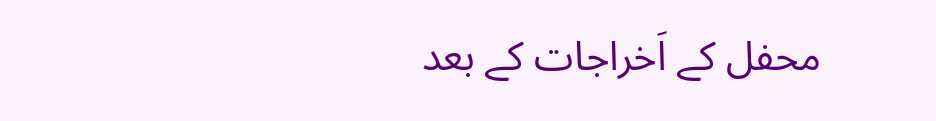محفل کے اَخراجات کے بعد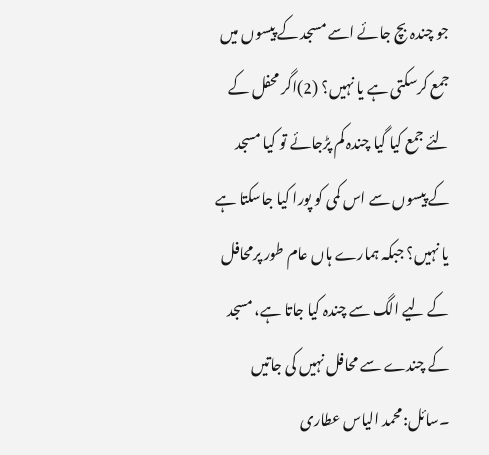جو چندہ بچ جائے اسے مسجد کے پیسوں میں جمع کرسکتی ہے یا نہیں؟ (2)اگر محفل کے لئے جمع کیا گیا چندہ کم پڑجائے تو کیا مسجد کے پیسوں سے اس کمی کو پورا کیا جاسکتا ہے یا نہیں؟ جبکہ ہمارے ہاں عام طور پرمحافل کے لیے الگ سے چندہ کیا جاتا ہے، مسجد کے چندے سے محافل نہیں کی جاتیں ۔سائل:محمد الیاس عطاری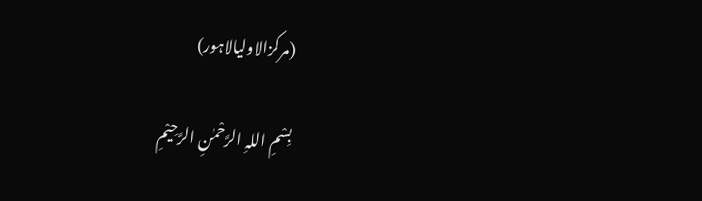(مرکزالاولیالاہور)

بِسْمِ اللہِ الرَّحْمٰنِ الرَّحِیْمِ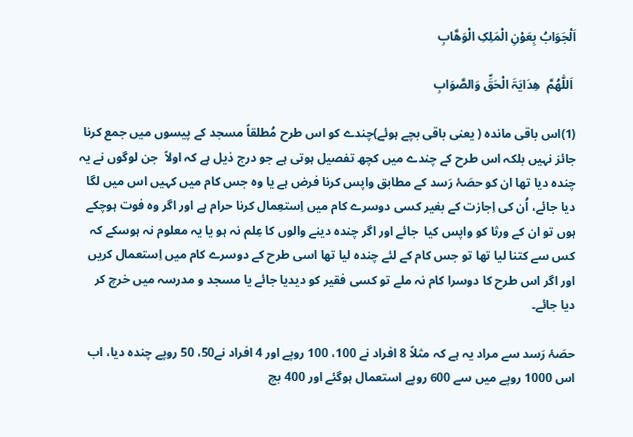اَلْجَوَابُ بِعَوْنِ الْمَلِکِ الْوَھَّابِ

 اَللّٰھُمَّ  ھِدَایَۃَ الْحَقِّ وَالصَّوَابِ

(1)اس باقی ماندہ ( یعنی باقی بچے ہوئے)چندے کو اس طرح مُطلقاً مسجد کے پیسوں میں جمع کرنا جائز نہیں بلکہ اس طرح کے چندے میں کچھ تفصیل ہوتی ہے جو درج ذیل ہے کہ اولاً  جن لوگوں نے یہ چندہ دیا تھا ان کو حصَۂ رَسد کے مطابق واپس کرنا فرض ہے یا وہ جس کام میں کہیں اس میں لگا دیا جائے، اُن کی اِجازت کے بغیر کسی دوسرے کام میں اِستعِمال کرنا حرام ہے اور اگر وہ فوت ہوچکے ہوں تو ان کے ورثا کو واپس کیا  جائے اور اگر چندہ دینے والوں کا عِلم نہ ہو یا یہ معلوم نہ ہوسکے کہ کس سے کتنا لیا تھا تو جس کام کے لئے چندہ لیا تھا اسی طرح کے دوسرے کام میں اِستعمال کریں اور اگر اس طرح کا دوسرا کام نہ ملے تو کسی فقیر کو دیدیا جائے یا مسجد و مدرسہ میں خرچ کر دیا جائے۔

حصَۂ رَسد سے مراد یہ ہے کہ مثلاً 8 افراد نے 100، 100 روپے اور 4 افراد نے50، 50 روپے چندہ دیا، اب اس 1000 روپے میں سے 600 روپے استعمال ہوگئے اور 400 بچ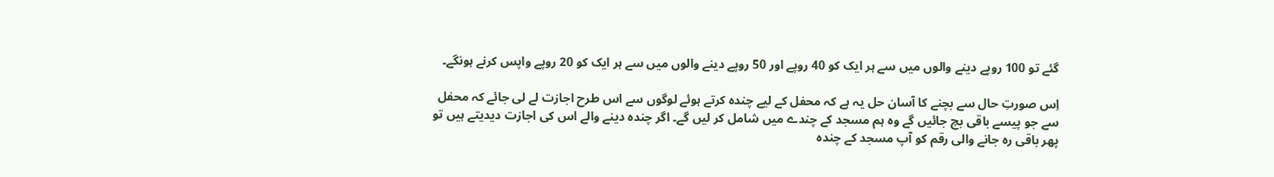گئے تو 100 روپے دینے والوں میں سے ہر ایک کو 40 روپے اور 50 روپے دینے والوں میں سے ہر ایک کو 20 روپے واپس کرنے ہونگے۔

اِس صورتِ حال سے بچنے کا آسان حل یہ ہے کہ محفل کے لیے چندہ کرتے ہوئے لوگوں سے اس طرح اجازت لے لی جائے کہ محفل  سے جو پیسے باقی بچ جائیں گے وہ ہم مسجد کے چندے میں شامل کر لیں گے۔ اگر چندہ دینے والے اس کی اجازت دیدیتے ہیں تو پھر باقی رہ جانے والی رقم کو آپ مسجد کے چندہ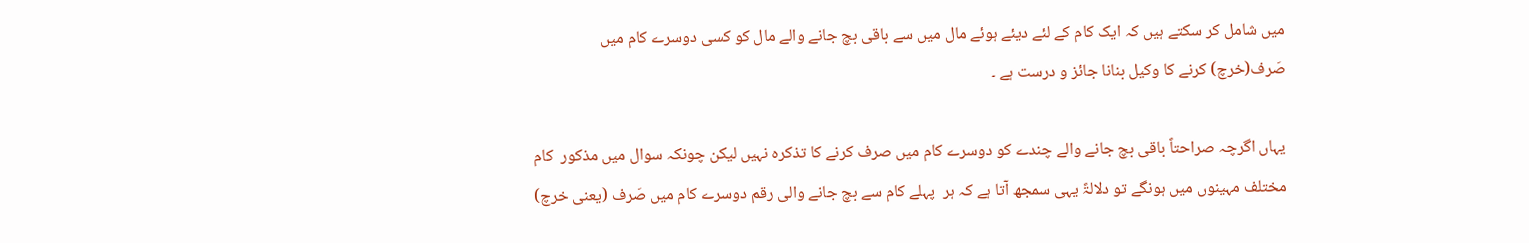میں شامل کر سکتے ہیں کہ ایک کام کے لئے دیئے ہوئے مال میں سے باقی بچ جانے والے مال کو کسی دوسرے کام میں صَرف(خرچ) کرنے کا وکیل بنانا جائز و درست ہے ۔

یہاں اگرچہ صراحتاً باقی بچ جانے والے چندے کو دوسرے کام میں صرف کرنے کا تذکرہ نہیں لیکن چونکہ سوال میں مذکور  کام مختلف مہینوں میں ہونگے تو دلالۃً یہی سمجھ آتا ہے کہ ہر  پہلے کام سے بچ جانے والی رقم دوسرے کام میں صَرف (یعنی خرچ)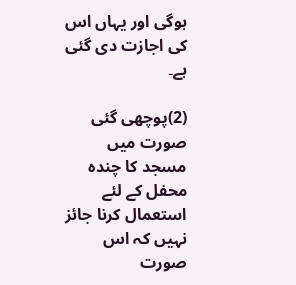ہوگی اور یہاں اس کی اجازت دی گئی ہے۔

(2)پوچھی گئی صورت میں مسجد کا چندہ محفل کے لئے استعمال کرنا جائز نہیں کہ اس صورت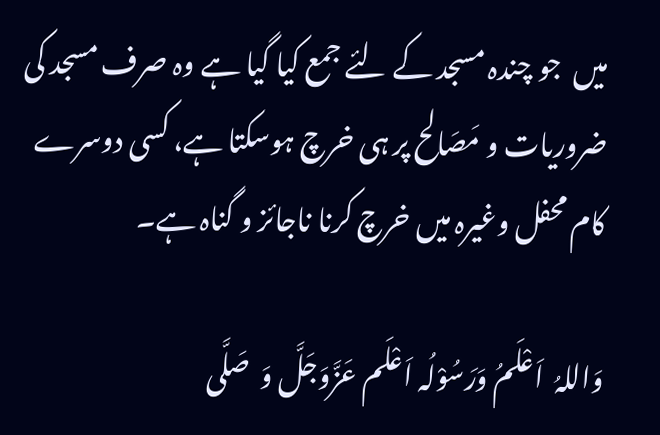میں  جو چندہ مسجد کے لئے جمع کیا گیا ہے وہ صرف مسجد کی ضروریات و مَصَالح پر ہی خرچ ہوسکتا ہے، کسی دوسرے کام محفل وغیرہ میں خرچ کرنا ناجائز و گناہ ہے۔

وَاللہُ  اَعْلَمُ وَرَسُوْلُہ اَعْلَم عَزَّوَجَلَّ وَ  صَلَّی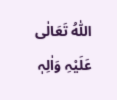اللّٰہُ تَعَالٰی عَلَیْہِ وَاٰلِہٖ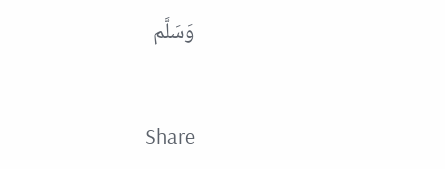وَسَلَّم


Share